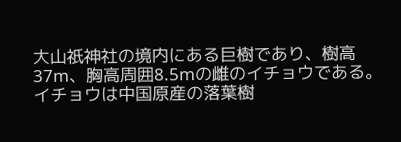大山祇神社の境内にある巨樹であり、樹高37m、胸高周囲8.5mの雌のイチョウである。イチョウは中国原産の落葉樹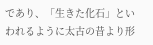であり、「生きた化石」といわれるように太古の昔より形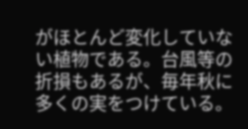がほとんど変化していない植物である。台風等の折損もあるが、毎年秋に多くの実をつけている。